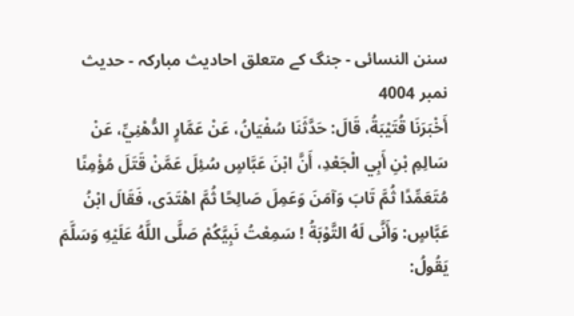سنن النسائی - جنگ کے متعلق احادیث مبارکہ - حدیث نمبر 4004
أَخْبَرَنَا قُتَيْبَةُ، قَالَ: حَدَّثَنَا سُفْيَانُ، عَنْ عَمَّارٍ الدُّهْنِيِّ، عَنْ سَالِمِ بْنِ أَبِي الْجَعْدِ، أَنَّ ابْنَ عَبَّاسٍ سُئِلَ عَمَّنْ قَتَلَ مُؤْمِنًا مُتَعَمِّدًا ثُمَّ تَابَ وَآمَنَ وَعَمِلَ صَالِحًا ثُمَّ اهْتَدَى، فَقَالَ ابْنُ عَبَّاسٍ: وَأَنَّى لَهُ التَّوْبَةُ ! سَمِعْتُ نَبِيَّكُمْ صَلَّى اللَّهُ عَلَيْهِ وَسَلَّمَ يَقُولُ: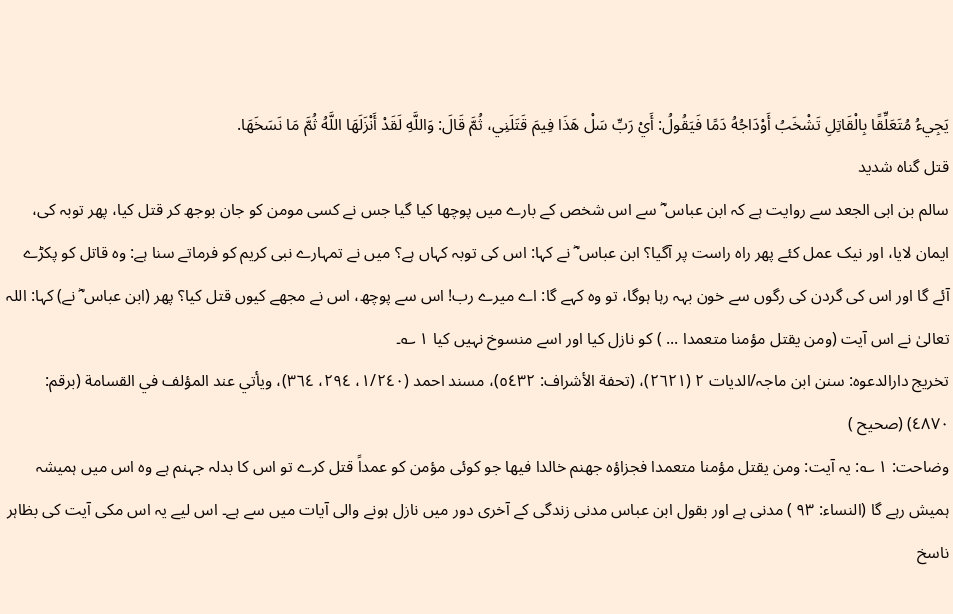يَجِيءُ مُتَعَلِّقًا بِالْقَاتِلِ تَشْخَبُ أَوْدَاجُهُ دَمًا فَيَقُولُ: أَيْ رَبِّ سَلْ هَذَا فِيمَ قَتَلَنِي، ثُمَّ قَالَ: وَاللَّهِ لَقَدْ أَنْزَلَهَا اللَّهُ ثُمَّ مَا نَسَخَهَا.
قتل گناہ شدید
سالم بن ابی الجعد سے روایت ہے کہ ابن عباس ؓ سے اس شخص کے بارے میں پوچھا کیا گیا جس نے کسی مومن کو جان بوجھ کر قتل کیا، پھر توبہ کی، ایمان لایا، اور نیک عمل کئے پھر راہ راست پر آگیا؟ ابن عباس ؓ نے کہا: اس کی توبہ کہاں ہے؟ میں نے تمہارے نبی کریم کو فرماتے سنا ہے: وہ قاتل کو پکڑے آئے گا اور اس کی گردن کی رگوں سے خون بہہ رہا ہوگا، تو وہ کہے گا: اے میرے رب! اس سے پوچھ، اس نے مجھے کیوں قتل کیا؟ پھر (ابن عباس ؓ نے) کہا: اللہ تعالیٰ نے اس آیت (ومن يقتل مؤمنا متعمدا ... ) کو نازل کیا اور اسے منسوخ نہیں کیا ١ ؎۔
تخریج دارالدعوہ: سنن ابن ماجہ/الدیات ٢ (٢٦٢١)، (تحفة الأشراف: ٥٤٣٢)، مسند احمد (١/٢٤٠، ٢٩٤، ٣٦٤)، ویأتي عند المؤلف في القسامة (برقم: ٤٨٧٠) (صحیح )
وضاحت: ١ ؎: یہ آیت: ومن يقتل مؤمنا متعمدا فجزاؤه جهنم خالدا فيها جو کوئی مؤمن کو عمداً قتل کرے تو اس کا بدلہ جہنم ہے وہ اس میں ہمیشہ ہمیش رہے گا (النساء: ٩٣ ) مدنی ہے اور بقول ابن عباس مدنی زندگی کے آخری دور میں نازل ہونے والی آیات میں سے ہے۔ اس لیے یہ اس مکی آیت کی بظاہر ناسخ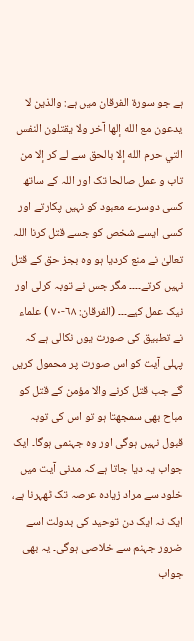ہے جو سورة الفرقان میں ہے: والذين لا يدعون مع الله إلها آخر ولا يقتلون النفس التي حرم الله إلا بالحق سے لے کر إلا من تاب و عمل صالحا تک اور اللہ کے ساتھ کسی دوسرے معبود کو نہیں پکارتے اور کسی ایسے شخص کو جسے قتل کرنا اللہ تعالیٰ نے منع کردیا ہو وہ بجز حق کے قتل نہیں کرتے۔۔۔۔ مگر جس نے توبہ کرلی اور نیک عمل کیے۔۔۔ (الفرقان: ٦٨-٧٠ ) علماء نے تطبیق کی صورت یوں نکالی ہے کہ پہلی آیت کو اس صورت پر محمول کریں گے جب قتل کرنے والا مؤمن کے قتل کو مباح بھی سمجھتا ہو تو اس کی توبہ قبول نہیں ہوگی اور وہ جہنمی ہوگا۔ ایک جواب یہ دیا جاتا ہے کہ مدنی آیت میں خلود سے مراد زیادہ عرصہ تک ٹھہرنا ہے، ایک نہ ایک دن توحید کی بدولت اسے ضرور جہنم سے خلاصی ہوگی۔ یہ بھی جواب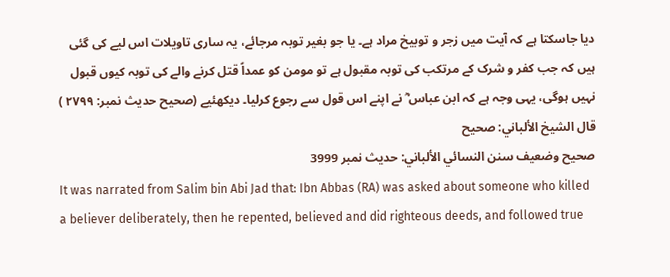دیا جاسکتا ہے کہ آیت میں زجر و توبیخ مراد ہے۔ یا جو بغیر توبہ مرجائے، یہ ساری تاویلات اس لیے کی گئی ہیں کہ جب کفر و شرک کے مرتکب کی توبہ مقبول ہے تو مومن کو عمداً قتل کرنے والے کی توبہ کیوں قبول نہیں ہوگی، یہی وجہ ہے کہ ابن عباس ؓ نے اپنے اس قول سے رجوع کرلیا۔ دیکھئیے (صحیح حدیث نمبر: ٢٧٩٩ )
قال الشيخ الألباني: صحيح
صحيح وضعيف سنن النسائي الألباني: حديث نمبر 3999
It was narrated from Salim bin Abi Jad that: Ibn Abbas (RA) was asked about someone who killed a believer deliberately, then he repented, believed and did righteous deeds, and followed true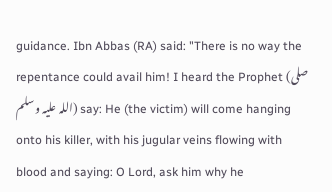guidance. Ibn Abbas (RA) said: "There is no way the repentance could avail him! I heard the Prophet (صلی اللہ علیہ وسلم) say: He (the victim) will come hanging onto his killer, with his jugular veins flowing with blood and saying: O Lord, ask him why he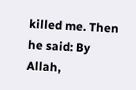killed me. Then he said: By Allah,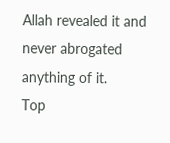Allah revealed it and never abrogated anything of it.
Top